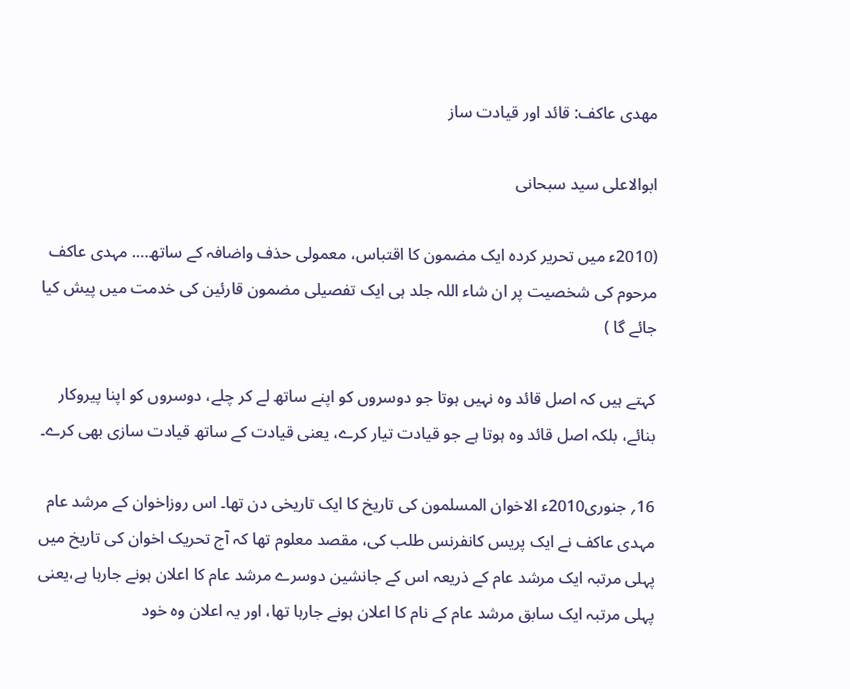مھدی عاکف: قائد اور قیادت ساز

ابوالاعلی سید سبحانی

(2010ء میں تحریر کردہ ایک مضمون کا اقتباس، معمولی حذف واضافہ کے ساتھ…. مہدی عاکف مرحوم کی شخصیت پر ان شاء اللہ جلد ہی ایک تفصیلی مضمون قارئین کی خدمت میں پیش کیا جائے گا )

کہتے ہیں کہ اصل قائد وہ نہیں ہوتا جو دوسروں کو اپنے ساتھ لے کر چلے، دوسروں کو اپنا پیروکار بنائے، بلکہ اصل قائد وہ ہوتا ہے جو قیادت تیار کرے، یعنی قیادت کے ساتھ قیادت سازی بھی کرے۔

16؍ جنوری2010ء الاخوان المسلمون کی تاریخ کا ایک تاریخی دن تھا۔ اس روزاخوان کے مرشد عام مہدی عاکف نے ایک پریس کانفرنس طلب کی، مقصد معلوم تھا کہ آج تحریک اخوان کی تاریخ میں پہلی مرتبہ ایک مرشد عام کے ذریعہ اس کے جانشین دوسرے مرشد عام کا اعلان ہونے جارہا ہے،یعنی پہلی مرتبہ ایک سابق مرشد عام کے نام کا اعلان ہونے جارہا تھا، اور یہ اعلان وہ خود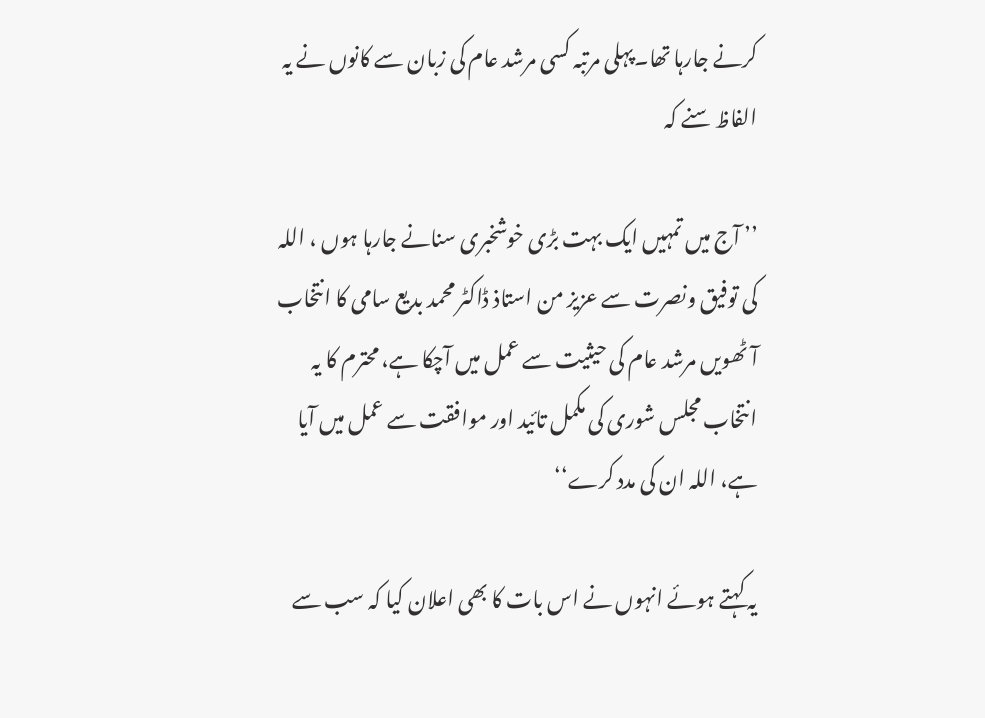کرنے جارہا تھا۔پہلی مرتبہ کسی مرشد عام کی زبان سے کانوں نے یہ الفاظ سنے کہ

’’ آج میں تمہیں ایک بہت بڑی خوشخبری سنانے جارہا ہوں ، اللہ کی توفیق ونصرت سے عزیز من استاذ ڈاکٹر محمد بدیع سامی کا انتخاب آٹھویں مرشد عام کی حیثیت سے عمل میں آچکا ہے، محترم کا یہ انتخاب مجلس شوری کی مکمل تائید اور موافقت سے عمل میں آیا ہے، اللہ ان کی مدد کرے‘‘

یہ کہتے ہوئے انہوں نے اس بات کا بھی اعلان کیا کہ سب سے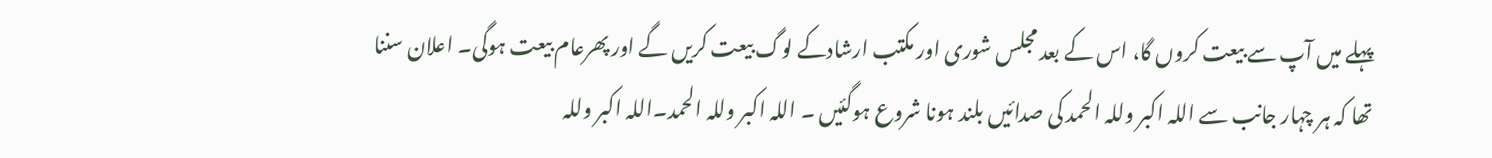پہلے میں آپ سے بیعت کروں گا، اس کے بعد مجلس شوری اور مکتب ارشادکے لوگ بیعت کریں گے اور پھرعام بیعت ہوگی۔ اعلان سننا تھا کہ ہر چہار جانب سے اللہ اکبر وللہ الحمد کی صدائیں بلند ہونا شروع ہوگئیں ۔ اللہ اکبر وللہ الحمد۔اللہ اکبر وللہ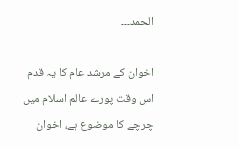الحمد۔۔۔

اخوان کے مرشد عام کا یہ قدم اس وقت پورے عالم اسلام میں چرچے کا موضوع ہے، اخوان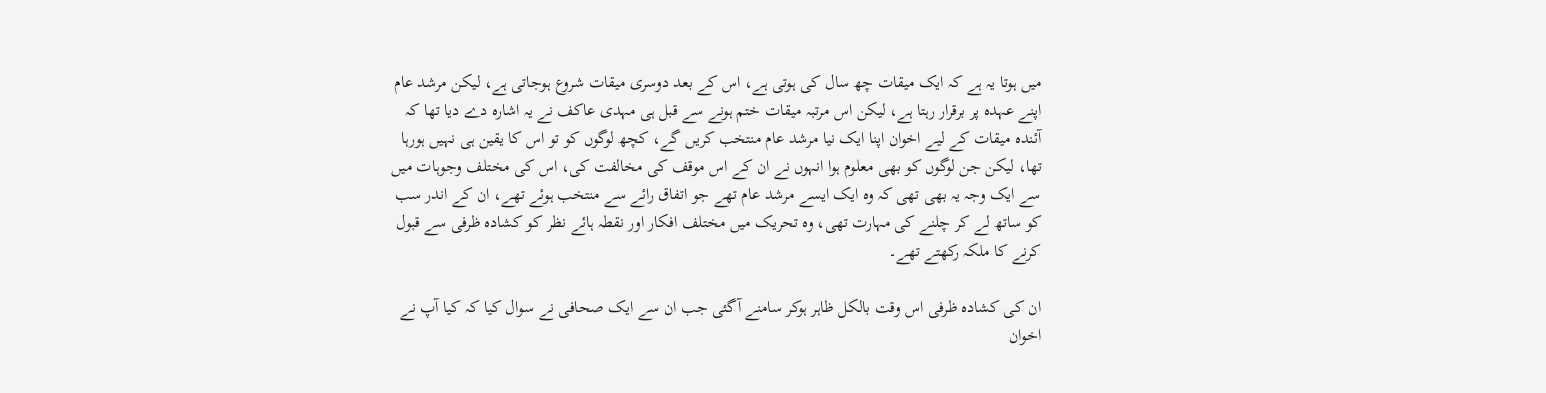میں ہوتا یہ ہے کہ ایک میقات چھ سال کی ہوتی ہے، اس کے بعد دوسری میقات شروع ہوجاتی ہے، لیکن مرشد عام اپنے عہدہ پر برقرار رہتا ہے، لیکن اس مرتبہ میقات ختم ہونے سے قبل ہی مہدی عاکف نے یہ اشارہ دے دیا تھا کہ آئندہ میقات کے لیے اخوان اپنا ایک نیا مرشد عام منتخب کریں گے، کچھ لوگوں کو تو اس کا یقین ہی نہیں ہورہا تھا، لیکن جن لوگوں کو بھی معلوم ہوا انہوں نے ان کے اس موقف کی مخالفت کی، اس کی مختلف وجوہات میں سے ایک وجہ یہ بھی تھی کہ وہ ایک ایسے مرشد عام تھے جو اتفاق رائے سے منتخب ہوئے تھے، ان کے اندر سب کو ساتھ لے کر چلنے کی مہارت تھی، وہ تحریک میں مختلف افکار اور نقطہ ہائے نظر کو کشادہ ظرفی سے قبول کرنے کا ملکہ رکھتے تھے۔

ان کی کشادہ ظرفی اس وقت بالکل ظاہر ہوکر سامنے آگئی جب ان سے ایک صحافی نے سوال کیا کہ کیا آپ نے اخوان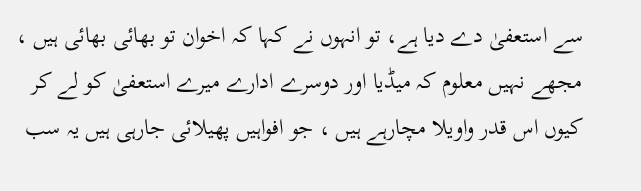سے استعفیٰ دے دیا ہے، تو انہوں نے کہا کہ اخوان تو بھائی بھائی ہیں ، مجھے نہیں معلوم کہ میڈیا اور دوسرے ادارے میرے استعفیٰ کو لے کر کیوں اس قدر واویلا مچارہے ہیں ، جو افواہیں پھیلائی جارہی ہیں یہ سب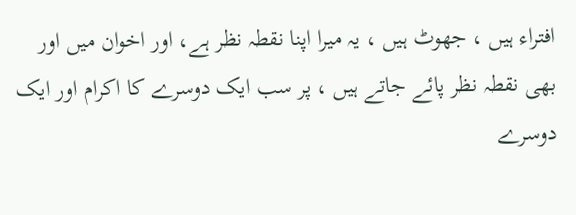افتراء ہیں ، جھوٹ ہیں ، یہ میرا اپنا نقطہ نظر ہے، اور اخوان میں اور بھی نقطہ نظر پائے جاتے ہیں ، پر سب ایک دوسرے کا اکرام اور ایک دوسرے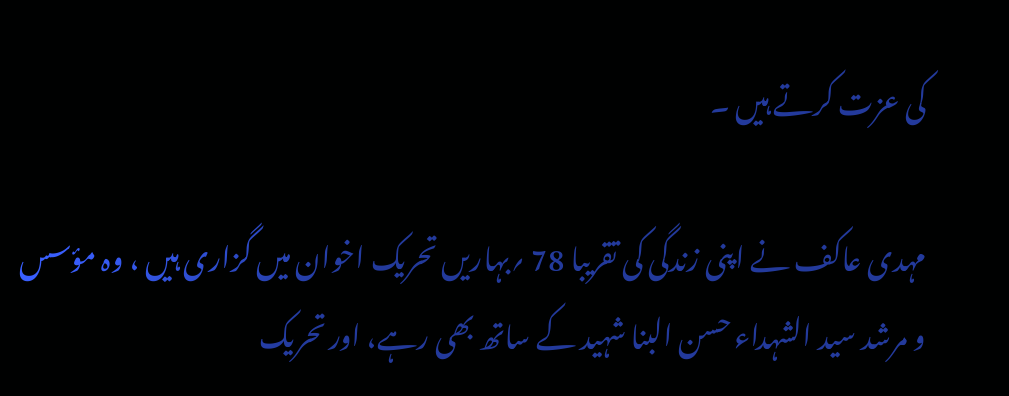کی عزت کرتے ہیں ۔

مہدی عاکف نے اپنی زندگی کی تقریبا 78 ؍بہاریں تحریک اخوان میں گزاری ہیں ، وہ مؤسس و مرشد سید الشہداء حسن البنا شہید کے ساتھ بھی رہے، اور تحریک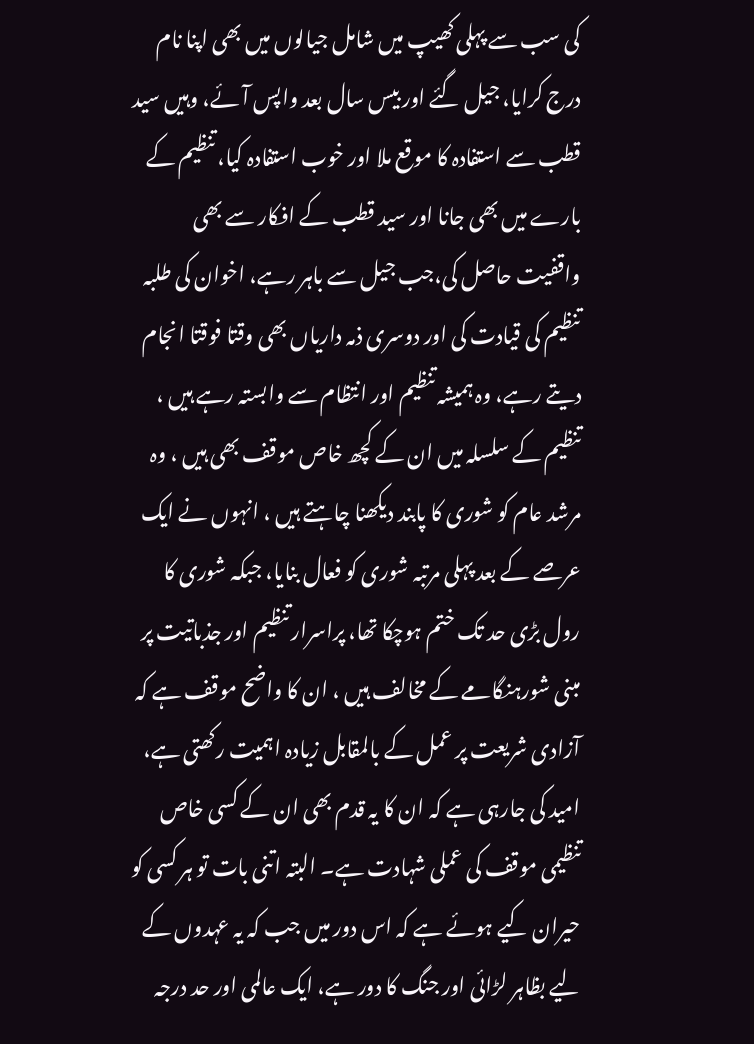کی سب سے پہلی کھیپ میں شامل جیالوں میں بھی اپنا نام درج کرایا، جیل گئے اور بیس سال بعد واپس آئے، وہیں سید قطب سے استفادہ کا موقع ملا اور خوب استفادہ کیا، تنظیم کے بارے میں بھی جانا اور سید قطب کے افکار سے بھی واقفیت حاصل کی،جب جیل سے باہر رہے، اخوان کی طلبہ تنظیم کی قیادت کی اور دوسری ذمہ داریاں بھی وقتا فوقتا انجام دیتے رہے، وہ ہمیشہ تنظیم اور انتظام سے وابستہ رہے ہیں ، تنظیم کے سلسلہ میں ان کے کچھ خاص موقف بھی ہیں ، وہ مرشد عام کو شوری کا پابند دیکھنا چاہتے ہیں ، انہوں نے ایک عرصے کے بعد پہلی مرتبہ شوری کو فعال بنایا، جبکہ شوری کا رول بڑی حد تک ختم ہوچکا تھا، پراسرار تنظیم اور جذباتیت پر مبنی شورہنگامے کے مخالف ہیں ، ان کا واضح موقف ہے کہ آزادی شریعت پر عمل کے بالمقابل زیادہ اہمیت رکھتی ہے، امید کی جارہی ہے کہ ان کا یہ قدم بھی ان کے کسی خاص تنظیمی موقف کی عملی شہادت ہے۔ البتہ اتنی بات تو ہر کسی کو حیران کیے ہوئے ہے کہ اس دور میں جب کہ یہ عہدوں کے لیے بظاہر لڑائی اور جنگ کا دور ہے، ایک عالمی اور حد درجہ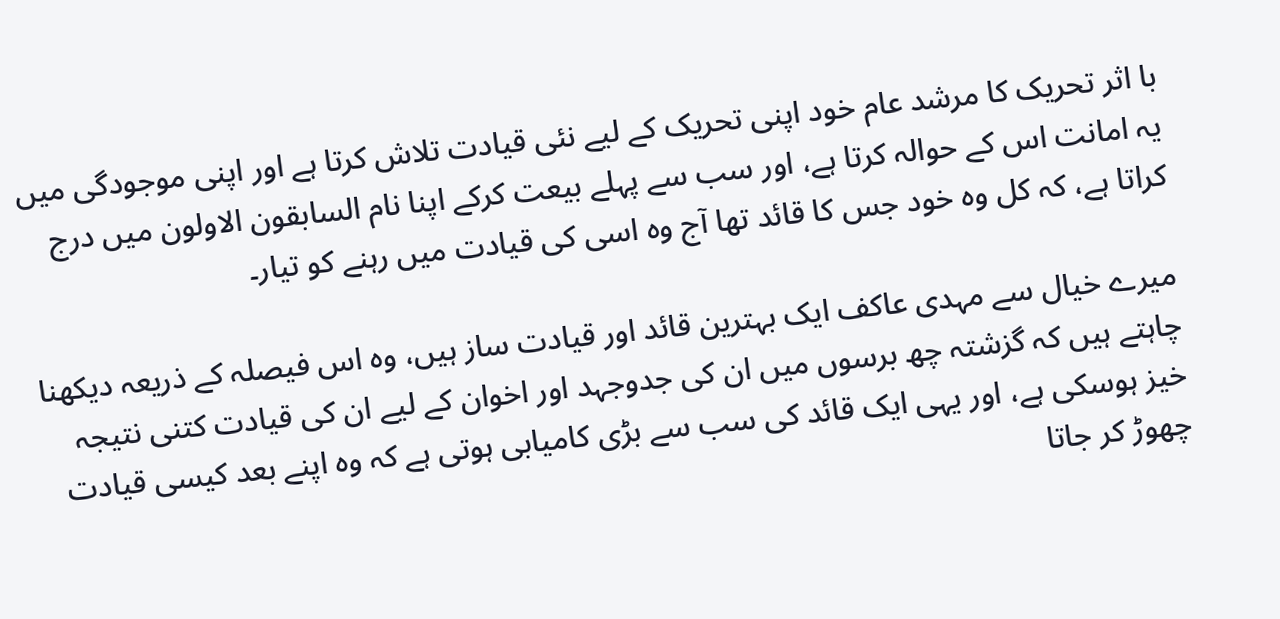با اثر تحریک کا مرشد عام خود اپنی تحریک کے لیے نئی قیادت تلاش کرتا ہے اور اپنی موجودگی میں یہ امانت اس کے حوالہ کرتا ہے، اور سب سے پہلے بیعت کرکے اپنا نام السابقون الاولون میں درج کراتا ہے، کہ کل وہ خود جس کا قائد تھا آج وہ اسی کی قیادت میں رہنے کو تیار۔

میرے خیال سے مہدی عاکف ایک بہترین قائد اور قیادت ساز ہیں، وہ اس فیصلہ کے ذریعہ دیکھنا چاہتے ہیں کہ گزشتہ چھ برسوں میں ان کی جدوجہد اور اخوان کے لیے ان کی قیادت کتنی نتیجہ خیز ہوسکی ہے، اور یہی ایک قائد کی سب سے بڑی کامیابی ہوتی ہے کہ وہ اپنے بعد کیسی قیادت چھوڑ کر جاتا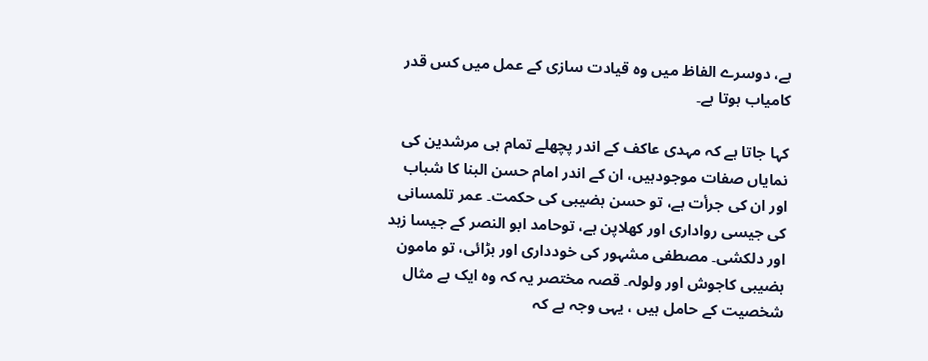ہے، دوسرے الفاظ میں وہ قیادت سازی کے عمل میں کس قدر کامیاب ہوتا ہے۔

کہا جاتا ہے کہ مہدی عاکف کے اندر پچھلے تمام ہی مرشدین کی نمایاں صفات موجودہیں، ان کے اندر امام حسن البنا کا شباب اور ان کی جرأت ہے، تو حسن ہضیبی کی حکمت۔ عمر تلمسانی کی جیسی رواداری اور کھلاپن ہے، توحامد ابو النصر کے جیسا زہد اور دلکشی۔ مصطفی مشہور کی خودداری اور بڑائی، تو مامون ہضیبی کاجوش اور ولولہ۔ قصہ مختصر یہ کہ وہ ایک بے مثال شخصیت کے حامل ہیں ، یہی وجہ ہے کہ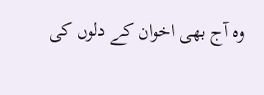وہ آج بھی اخوان کے دلوں کی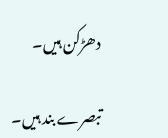دھڑکن ہیں۔

تبصرے بند ہیں۔